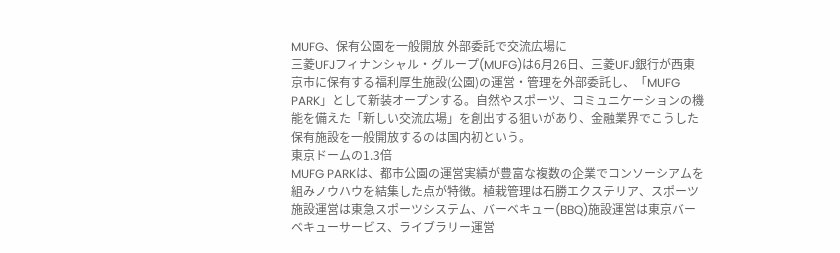MUFG、保有公園を一般開放 外部委託で交流広場に
三菱UFJフィナンシャル・グループ(MUFG)は6月26日、三菱UFJ銀行が西東京市に保有する福利厚生施設(公園)の運営・管理を外部委託し、「MUFG PARK」として新装オープンする。自然やスポーツ、コミュニケーションの機能を備えた「新しい交流広場」を創出する狙いがあり、金融業界でこうした保有施設を一般開放するのは国内初という。
東京ドームの1.3倍
MUFG PARKは、都市公園の運営実績が豊富な複数の企業でコンソーシアムを組みノウハウを結集した点が特徴。植栽管理は石勝エクステリア、スポーツ施設運営は東急スポーツシステム、バーベキュー(BBQ)施設運営は東京バーベキューサービス、ライブラリー運営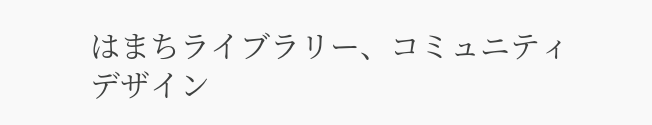はまちライブラリー、コミュニティデザイン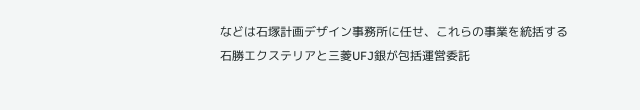などは石塚計画デザイン事務所に任せ、これらの事業を統括する石勝エクステリアと三菱UFJ銀が包括運営委託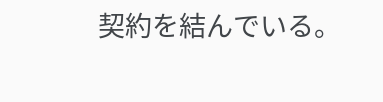契約を結んでいる。